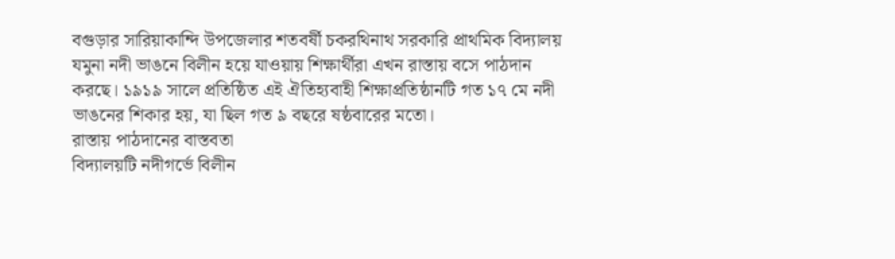বগুড়ার সারিয়াকান্দি উপজেলার শতবর্ষী চকরথিনাথ সরকারি প্রাথমিক বিদ্যালয় যমুনা নদী ভাঙনে বিলীন হয়ে যাওয়ায় শিক্ষার্থীরা এখন রাস্তায় বসে পাঠদান করছে। ১৯১৯ সালে প্রতিষ্ঠিত এই ঐতিহ্যবাহী শিক্ষাপ্রতিষ্ঠানটি গত ১৭ মে নদী ভাঙনের শিকার হয়, যা ছিল গত ৯ বছরে ষষ্ঠবারের মতো।
রাস্তায় পাঠদানের বাস্তবতা
বিদ্যালয়টি নদীগর্ভে বিলীন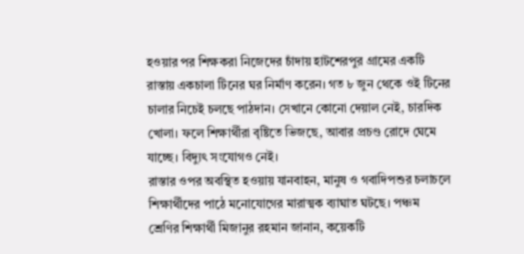হওয়ার পর শিক্ষকরা নিজেদের চাঁদায় হাটশেরপুর গ্রামের একটি রাস্তায় একচালা টিনের ঘর নির্মাণ করেন। গত ৮ জুন থেকে ওই টিনের চালার নিচেই চলছে পাঠদান। সেখানে কোনো দেয়াল নেই, চারদিক খোলা। ফলে শিক্ষার্থীরা বৃষ্টিতে ভিজছে, আবার প্রচণ্ড রোদে ঘেমে যাচ্ছে। বিদ্যুৎ সংযোগও নেই।
রাস্তার ওপর অবস্থিত হওয়ায় যানবাহন, মানুষ ও গবাদিপশুর চলাচলে শিক্ষার্থীদের পাঠে মনোযোগের মারাত্মক ব্যাঘাত ঘটছে। পঞ্চম শ্রেণির শিক্ষার্থী মিজানুর রহমান জানান, কয়েকটি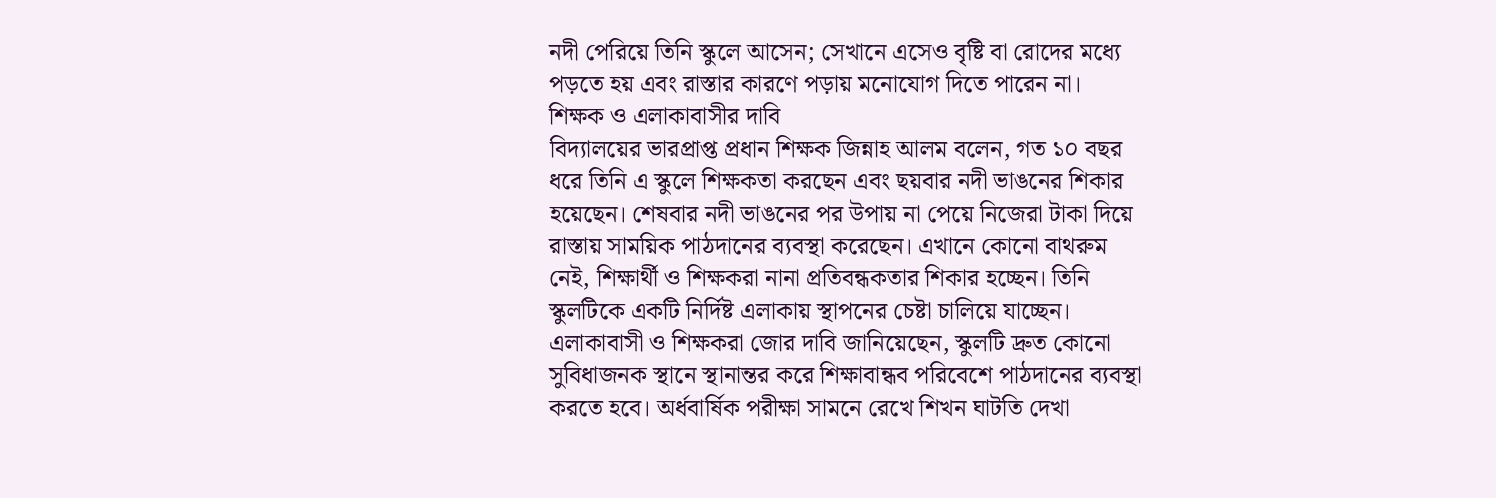নদী পেরিয়ে তিনি স্কুলে আসেন; সেখানে এসেও বৃষ্টি বা রোদের মধ্যে পড়তে হয় এবং রাস্তার কারণে পড়ায় মনোযোগ দিতে পারেন না।
শিক্ষক ও এলাকাবাসীর দাবি
বিদ্যালয়ের ভারপ্রাপ্ত প্রধান শিক্ষক জিন্নাহ আলম বলেন, গত ১০ বছর ধরে তিনি এ স্কুলে শিক্ষকতা করছেন এবং ছয়বার নদী ভাঙনের শিকার হয়েছেন। শেষবার নদী ভাঙনের পর উপায় না পেয়ে নিজেরা টাকা দিয়ে রাস্তায় সাময়িক পাঠদানের ব্যবস্থা করেছেন। এখানে কোনো বাথরুম নেই, শিক্ষার্থী ও শিক্ষকরা নানা প্রতিবন্ধকতার শিকার হচ্ছেন। তিনি স্কুলটিকে একটি নির্দিষ্ট এলাকায় স্থাপনের চেষ্টা চালিয়ে যাচ্ছেন।
এলাকাবাসী ও শিক্ষকরা জোর দাবি জানিয়েছেন, স্কুলটি দ্রুত কোনো সুবিধাজনক স্থানে স্থানান্তর করে শিক্ষাবান্ধব পরিবেশে পাঠদানের ব্যবস্থা করতে হবে। অর্ধবার্ষিক পরীক্ষা সামনে রেখে শিখন ঘাটতি দেখা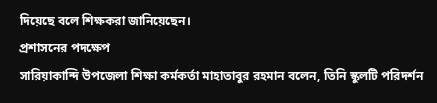দিয়েছে বলে শিক্ষকরা জানিয়েছেন।
প্রশাসনের পদক্ষেপ
সারিয়াকান্দি উপজেলা শিক্ষা কর্মকর্তা মাহাতাবুর রহমান বলেন, তিনি স্কুলটি পরিদর্শন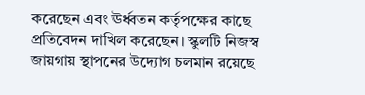করেছেন এবং ঊর্ধ্বতন কর্তৃপক্ষের কাছে প্রতিবেদন দাখিল করেছেন। স্কুলটি নিজস্ব জায়গায় স্থাপনের উদ্যোগ চলমান রয়েছে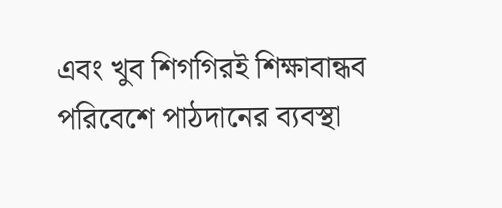এবং খুব শিগগিরই শিক্ষাবান্ধব পরিবেশে পাঠদানের ব্যবস্থা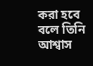করা হবে বলে তিনি আশ্বাস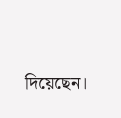দিয়েছেন।